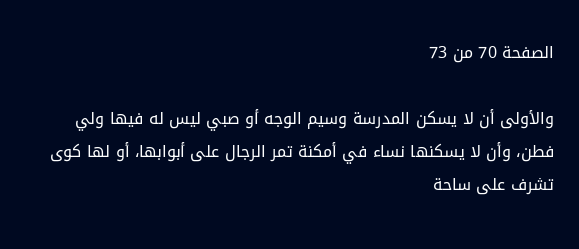الصفحة 70 من 73

والأولى أن لا يسكن المدرسة وسيم الوجه أو صبي ليس له فيها ولي فطن، وأن لا يسكنها نساء في أمكنة تمر الرجال على أبوابها، أو لها كوى تشرف على ساحة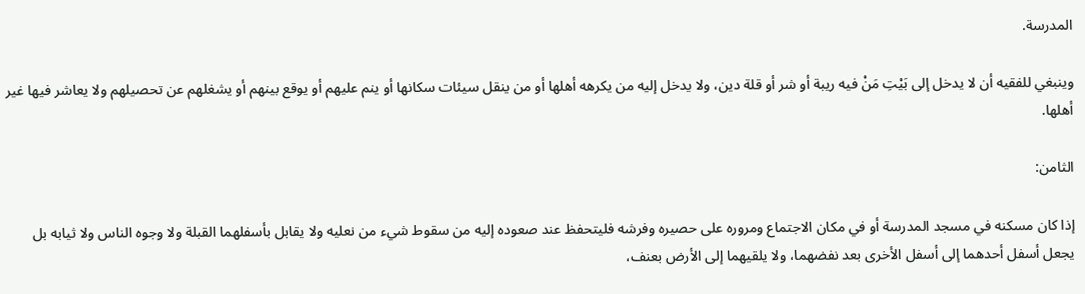المدرسة.

وينبغي للفقيه أن لا يدخل إلى بَيْتِ مَنْ فيه ريبة أو شر أو قلة دين، ولا يدخل إليه من يكرهه أهلها أو من ينقل سيئات سكانها أو ينم عليهم أو يوقع بينهم أو يشغلهم عن تحصيلهم ولا يعاشر فيها غير أهلها.

الثامن:

إذا كان مسكنه في مسجد المدرسة أو في مكان الاجتماع ومروره على حصيره وفرشه فليتحفظ عند صعوده إليه من سقوط شيء من نعليه ولا يقابل بأسفلهما القبلة ولا وجوه الناس ولا ثيابه بل يجعل أسفل أحدهما إلى أسفل الأخرى بعد نفضهما، ولا يلقيهما إلى الأرض بعنف،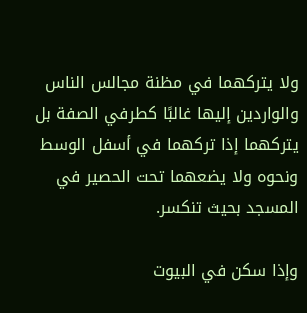ولا يتركهما في مظنة مجالس الناس والواردين إليها غالبًا كطرفي الصفة بل يتركهما إذا تركهما في أسفل الوسط ونحوه ولا يضعهما تحت الحصير في المسجد بحيث تنكسر.

وإذا سكن في البيوت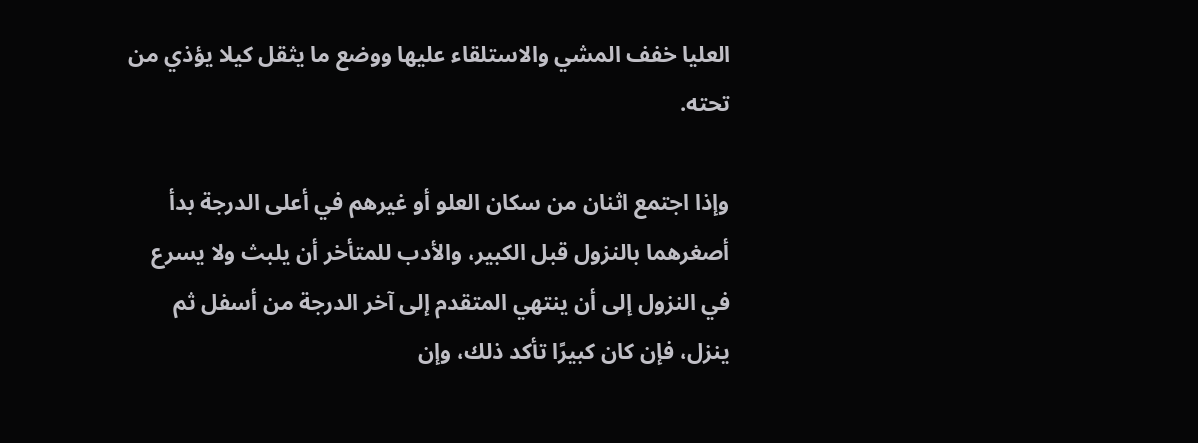العليا خفف المشي والاستلقاء عليها ووضع ما يثقل كيلا يؤذي من تحته.

وإذا اجتمع اثنان من سكان العلو أو غيرهم في أعلى الدرجة بدأ أصغرهما بالنزول قبل الكبير، والأدب للمتأخر أن يلبث ولا يسرع في النزول إلى أن ينتهي المتقدم إلى آخر الدرجة من أسفل ثم ينزل، فإن كان كبيرًا تأكد ذلك، وإن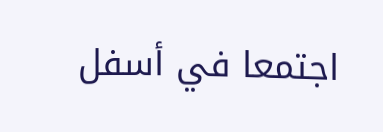اجتمعا في أسفل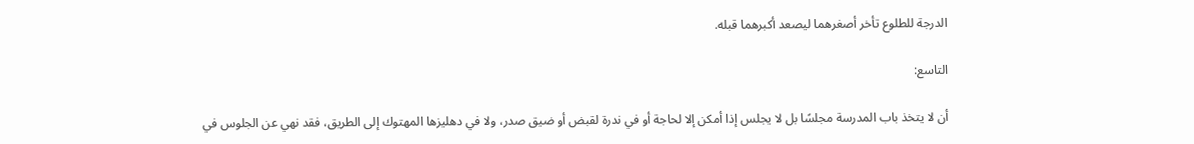الدرجة للطلوع تأخر أصغرهما ليصعد أكبرهما قبله.

التاسع:

أن لا يتخذ باب المدرسة مجلسًا بل لا يجلس إذا أمكن إلا لحاجة أو في ندرة لقبض أو ضيق صدر، ولا في دهليزها المهتوك إلى الطريق، فقد نهي عن الجلوس في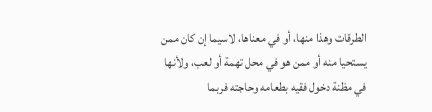الطرقات وهذا منها، أو في معناها، لاسيما إن كان ممن يستحيا منه أو ممن هو في محل تهمة أو لعب، ولأنها في مظنة دخول فقيه بطعامه وحاجته فربما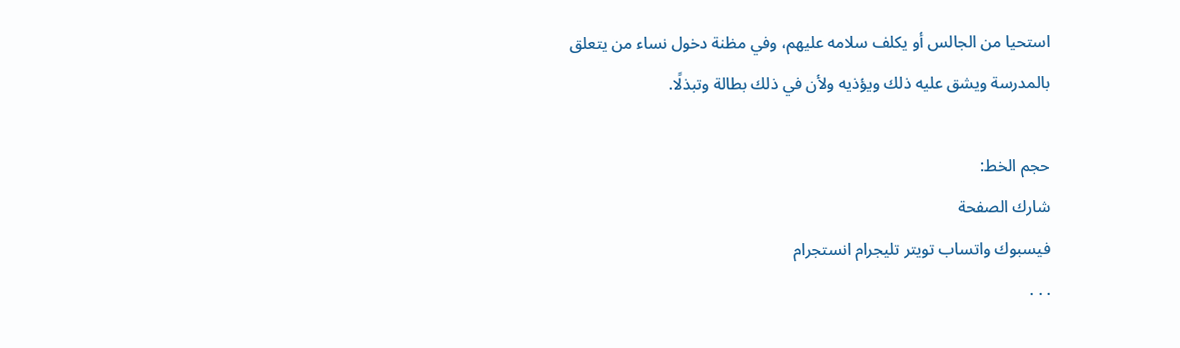استحيا من الجالس أو يكلف سلامه عليهم، وفي مظنة دخول نساء من يتعلق بالمدرسة ويشق عليه ذلك ويؤذيه ولأن في ذلك بطالة وتبذلًا.

حجم الخط:
شارك الصفحة
فيسبوك واتساب تويتر تليجرام انستجرام
. . .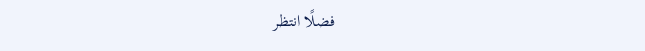فضلًا انتظر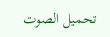تحميل الصوت